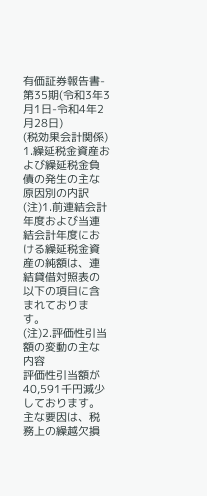有価証券報告書-第35期(令和3年3月1日-令和4年2月28日)
(税効果会計関係)
1.繰延税金資産および繰延税金負債の発生の主な原因別の内訳
(注)1.前連結会計年度および当連結会計年度における繰延税金資産の純額は、連結貸借対照表の以下の項目に含まれております。
(注)2.評価性引当額の変動の主な内容
評価性引当額が40,591千円減少しております。主な要因は、税務上の繰越欠損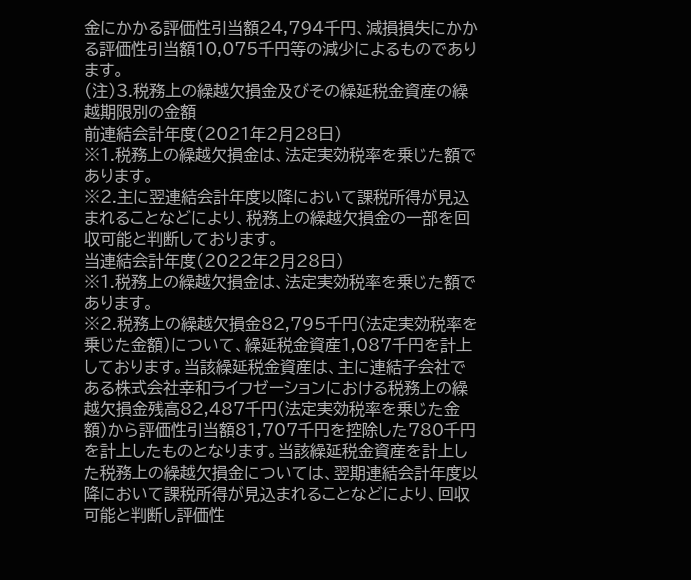金にかかる評価性引当額24,794千円、減損損失にかかる評価性引当額10,075千円等の減少によるものであります。
(注)3.税務上の繰越欠損金及びその繰延税金資産の繰越期限別の金額
前連結会計年度(2021年2月28日)
※1.税務上の繰越欠損金は、法定実効税率を乗じた額であります。
※2.主に翌連結会計年度以降において課税所得が見込まれることなどにより、税務上の繰越欠損金の一部を回収可能と判断しております。
当連結会計年度(2022年2月28日)
※1.税務上の繰越欠損金は、法定実効税率を乗じた額であります。
※2.税務上の繰越欠損金82,795千円(法定実効税率を乗じた金額)について、繰延税金資産1,087千円を計上しております。当該繰延税金資産は、主に連結子会社である株式会社幸和ライフゼーションにおける税務上の繰越欠損金残高82,487千円(法定実効税率を乗じた金額)から評価性引当額81,707千円を控除した780千円を計上したものとなります。当該繰延税金資産を計上した税務上の繰越欠損金については、翌期連結会計年度以降において課税所得が見込まれることなどにより、回収可能と判断し評価性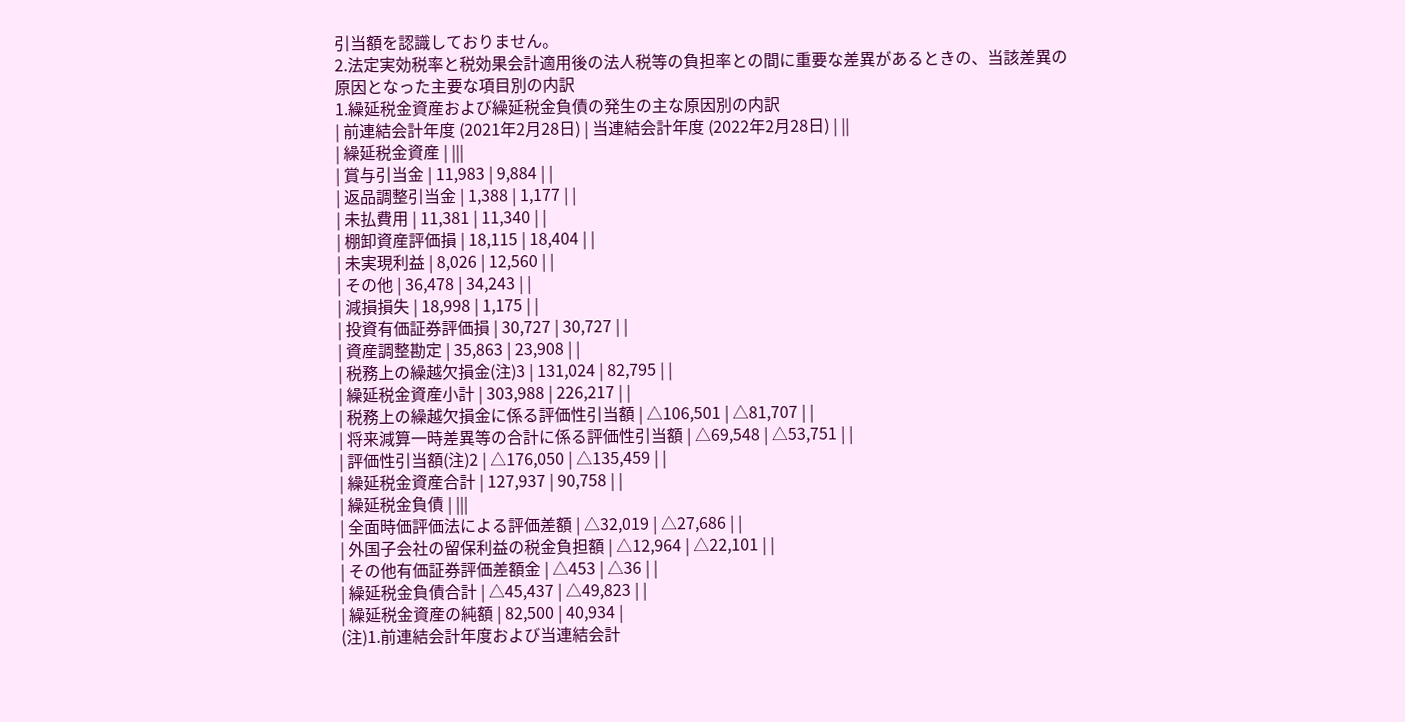引当額を認識しておりません。
2.法定実効税率と税効果会計適用後の法人税等の負担率との間に重要な差異があるときの、当該差異の原因となった主要な項目別の内訳
1.繰延税金資産および繰延税金負債の発生の主な原因別の内訳
| 前連結会計年度 (2021年2月28日) | 当連結会計年度 (2022年2月28日) | ||
| 繰延税金資産 | |||
| 賞与引当金 | 11,983 | 9,884 | |
| 返品調整引当金 | 1,388 | 1,177 | |
| 未払費用 | 11,381 | 11,340 | |
| 棚卸資産評価損 | 18,115 | 18,404 | |
| 未実現利益 | 8,026 | 12,560 | |
| その他 | 36,478 | 34,243 | |
| 減損損失 | 18,998 | 1,175 | |
| 投資有価証券評価損 | 30,727 | 30,727 | |
| 資産調整勘定 | 35,863 | 23,908 | |
| 税務上の繰越欠損金(注)3 | 131,024 | 82,795 | |
| 繰延税金資産小計 | 303,988 | 226,217 | |
| 税務上の繰越欠損金に係る評価性引当額 | △106,501 | △81,707 | |
| 将来減算一時差異等の合計に係る評価性引当額 | △69,548 | △53,751 | |
| 評価性引当額(注)2 | △176,050 | △135,459 | |
| 繰延税金資産合計 | 127,937 | 90,758 | |
| 繰延税金負債 | |||
| 全面時価評価法による評価差額 | △32,019 | △27,686 | |
| 外国子会社の留保利益の税金負担額 | △12,964 | △22,101 | |
| その他有価証券評価差額金 | △453 | △36 | |
| 繰延税金負債合計 | △45,437 | △49,823 | |
| 繰延税金資産の純額 | 82,500 | 40,934 |
(注)1.前連結会計年度および当連結会計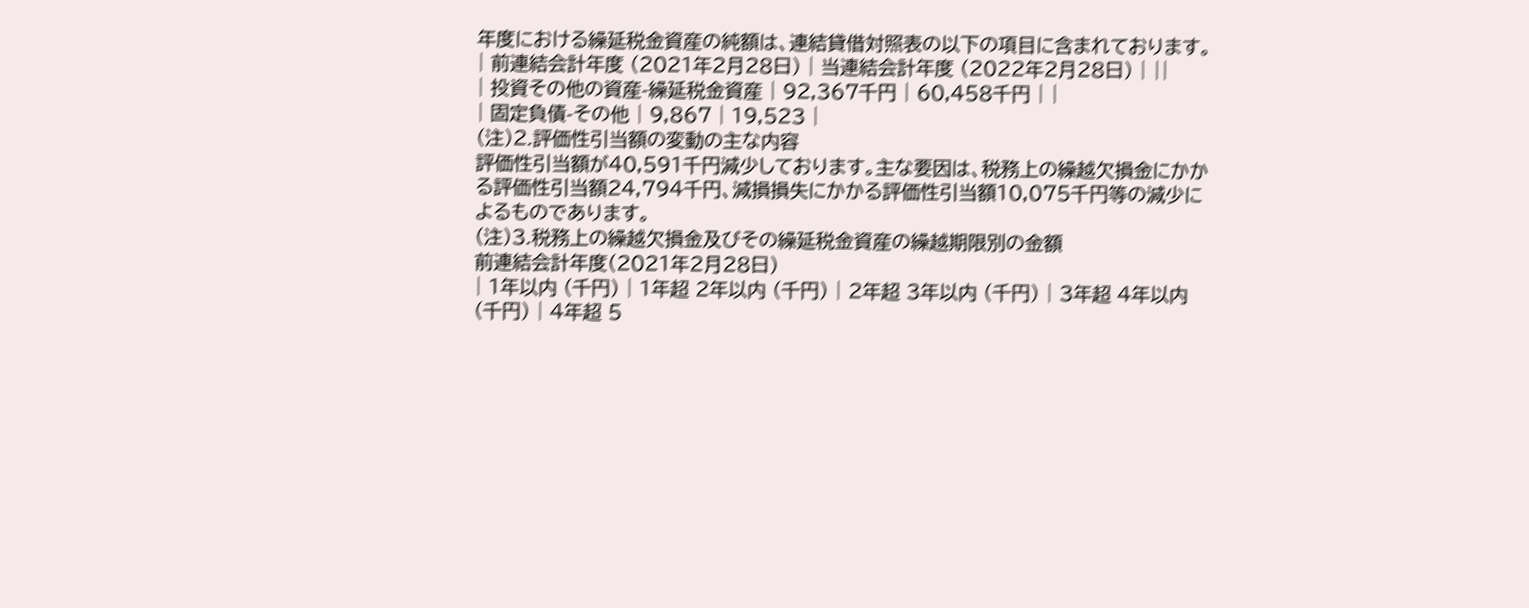年度における繰延税金資産の純額は、連結貸借対照表の以下の項目に含まれております。
| 前連結会計年度 (2021年2月28日) | 当連結会計年度 (2022年2月28日) | ||
| 投資その他の資産-繰延税金資産 | 92,367千円 | 60,458千円 | |
| 固定負債-その他 | 9,867 | 19,523 |
(注)2.評価性引当額の変動の主な内容
評価性引当額が40,591千円減少しております。主な要因は、税務上の繰越欠損金にかかる評価性引当額24,794千円、減損損失にかかる評価性引当額10,075千円等の減少によるものであります。
(注)3.税務上の繰越欠損金及びその繰延税金資産の繰越期限別の金額
前連結会計年度(2021年2月28日)
| 1年以内 (千円) | 1年超 2年以内 (千円) | 2年超 3年以内 (千円) | 3年超 4年以内 (千円) | 4年超 5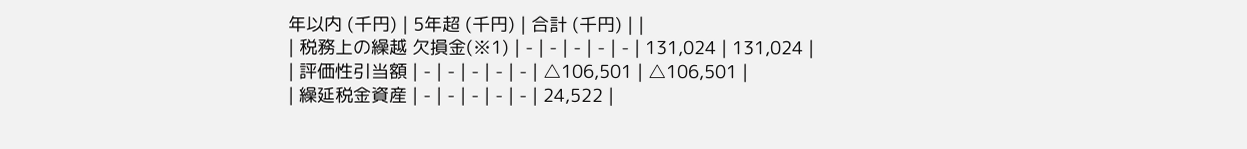年以内 (千円) | 5年超 (千円) | 合計 (千円) | |
| 税務上の繰越 欠損金(※1) | - | - | - | - | - | 131,024 | 131,024 |
| 評価性引当額 | - | - | - | - | - | △106,501 | △106,501 |
| 繰延税金資産 | - | - | - | - | - | 24,522 |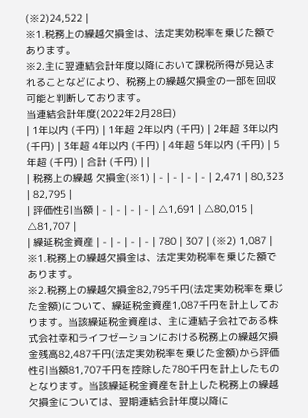(※2)24,522 |
※1.税務上の繰越欠損金は、法定実効税率を乗じた額であります。
※2.主に翌連結会計年度以降において課税所得が見込まれることなどにより、税務上の繰越欠損金の一部を回収可能と判断しております。
当連結会計年度(2022年2月28日)
| 1年以内 (千円) | 1年超 2年以内 (千円) | 2年超 3年以内 (千円) | 3年超 4年以内 (千円) | 4年超 5年以内 (千円) | 5年超 (千円) | 合計 (千円) | |
| 税務上の繰越 欠損金(※1) | - | - | - | - | 2,471 | 80,323 | 82,795 |
| 評価性引当額 | - | - | - | - | △1,691 | △80,015 | △81,707 |
| 繰延税金資産 | - | - | - | - | 780 | 307 | (※2) 1,087 |
※1.税務上の繰越欠損金は、法定実効税率を乗じた額であります。
※2.税務上の繰越欠損金82,795千円(法定実効税率を乗じた金額)について、繰延税金資産1,087千円を計上しております。当該繰延税金資産は、主に連結子会社である株式会社幸和ライフゼーションにおける税務上の繰越欠損金残高82,487千円(法定実効税率を乗じた金額)から評価性引当額81,707千円を控除した780千円を計上したものとなります。当該繰延税金資産を計上した税務上の繰越欠損金については、翌期連結会計年度以降に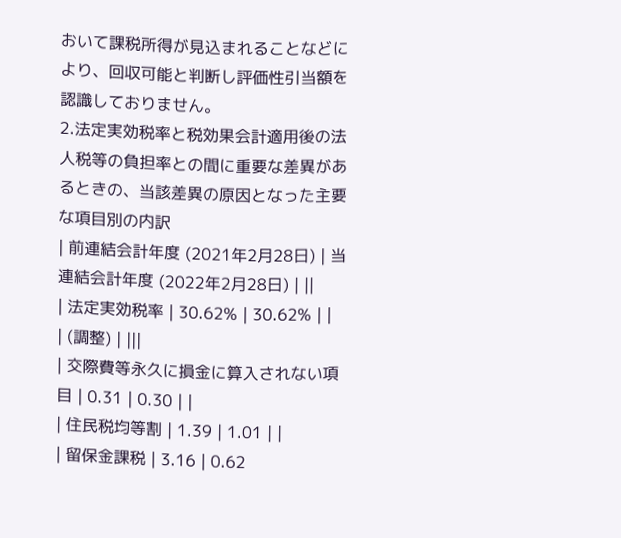おいて課税所得が見込まれることなどにより、回収可能と判断し評価性引当額を認識しておりません。
2.法定実効税率と税効果会計適用後の法人税等の負担率との間に重要な差異があるときの、当該差異の原因となった主要な項目別の内訳
| 前連結会計年度 (2021年2月28日) | 当連結会計年度 (2022年2月28日) | ||
| 法定実効税率 | 30.62% | 30.62% | |
| (調整) | |||
| 交際費等永久に損金に算入されない項目 | 0.31 | 0.30 | |
| 住民税均等割 | 1.39 | 1.01 | |
| 留保金課税 | 3.16 | 0.62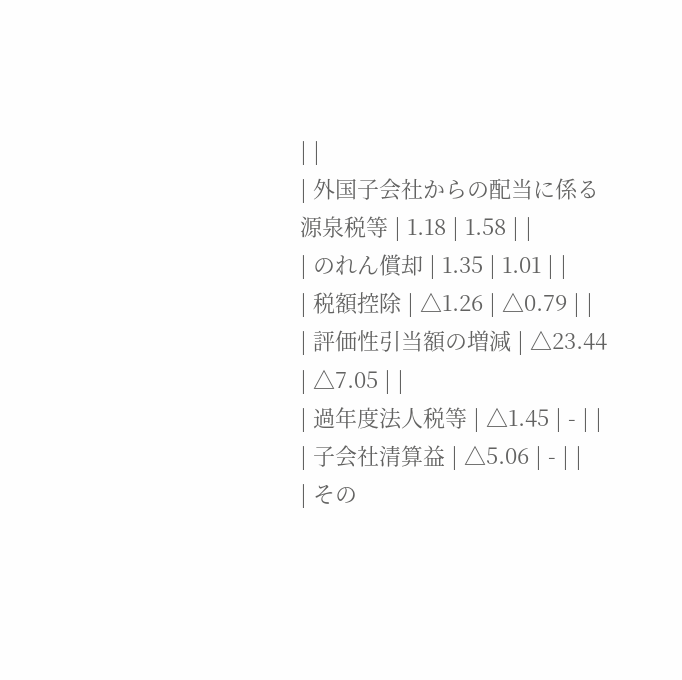| |
| 外国子会社からの配当に係る源泉税等 | 1.18 | 1.58 | |
| のれん償却 | 1.35 | 1.01 | |
| 税額控除 | △1.26 | △0.79 | |
| 評価性引当額の増減 | △23.44 | △7.05 | |
| 過年度法人税等 | △1.45 | - | |
| 子会社清算益 | △5.06 | - | |
| その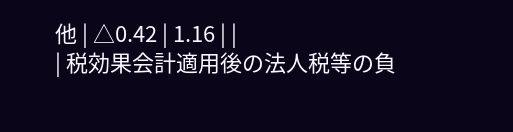他 | △0.42 | 1.16 | |
| 税効果会計適用後の法人税等の負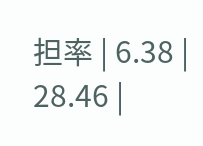担率 | 6.38 | 28.46 |